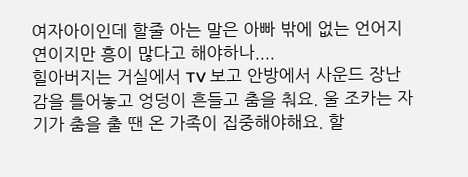여자아이인데 할줄 아는 말은 아빠 밖에 없는 언어지연이지만 흥이 많다고 해야하나....
힐아버지는 거실에서 TV 보고 안방에서 사운드 장난감을 틀어놓고 엉덩이 흔들고 춤을 춰요. 울 조카는 자기가 춤을 출 땐 온 가족이 집중해야해요. 할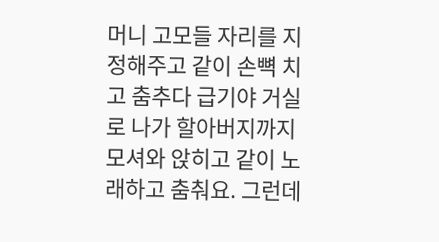머니 고모들 자리를 지정해주고 같이 손뼉 치고 춤추다 급기야 거실로 나가 할아버지까지 모셔와 앉히고 같이 노래하고 춤춰요. 그런데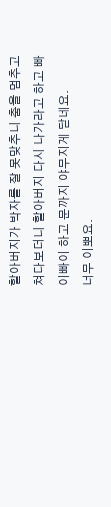할아버지가 박자를 잘 못맞추니 춤을 멈추고 쳐다보더니 할아버지 다시 나가라고 하고 빠이빠이 하고 문까지 야무지게 닫네요.
너무 이뽀요.